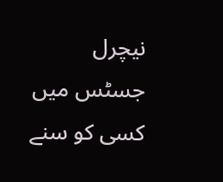نیچرل جسٹس میں کسی کو سنے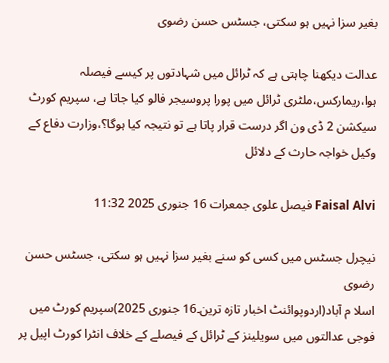بغیر سزا نہیں ہو سکتی، جسٹس حسن رضوی

عدالت دیکھنا چاہتی ہے کہ ٹرائل میں شہادتوں پر کیسے فیصلہ ہوا،ریمارکس،ملٹری ٹرائل میں پورا پروسیجر فالو کیا جاتا ہے، سپریم کورٹ سیکشن 2 ڈی ون اگر درست قرار پاتا ہے تو نتیجہ کیا ہوگا؟،وزارت دفاع کے وکیل خواجہ حارث کے دلائل

Faisal Alvi فیصل علوی جمعرات 16 جنوری 2025 11:32

نیچرل جسٹس میں کسی کو سنے بغیر سزا نہیں ہو سکتی، جسٹس حسن رضوی
اسلا م آباد(اردوپوائنٹ اخبار تازہ ترین۔16 جنوری 2025)سپریم کورٹ میں فوجی عدالتوں میں سویلینز کے ٹرائل کے فیصلے کے خلاف انٹرا کورٹ اپیل پر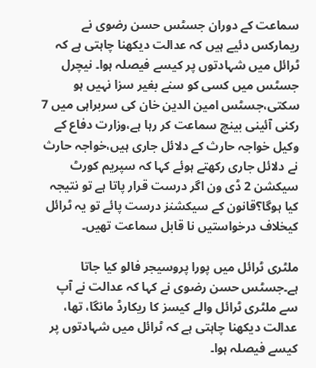سماعت کے دوران جسٹس حسن رضوی نے ریمارکس دئیے ہیں کہ عدالت دیکھنا چاہتی ہے کہ ٹرائل میں شہادتوں پر کیسے فیصلہ ہوا۔ نیچرل جسٹس میں کسی کو سنے بغیر سزا نہیں ہو سکتی،جسٹس امین الدین خان کی سربراہی میں 7 رکنی آئینی بینچ سماعت کر رہا ہے،وزارت دفاع کے وکیل خواجہ حارث کے دلائل جاری ہیں،خواجہ حارث نے دلائل جاری رکھتے ہوئے کہا کہ سپریم کورٹ سیکشن 2 ڈی ون اگر درست قرار پاتا ہے تو نتیجہ کیا ہوگا؟قانون کے سیکشنز درست پائے تو یہ ٹرائل کیخلاف درخواستیں نا قابل سماعت تھیں۔

ملٹری ٹرائل میں پورا پروسیجر فالو کیا جاتا ہے۔جسٹس حسن رضوی نے کہا کہ عدالت نے آپ سے ملٹری ٹرائل والے کیسز کا ریکارڈ مانگا، تھا، عدالت دیکھنا چاہتی ہے کہ ٹرائل میں شہادتوں پر کیسے فیصلہ ہوا۔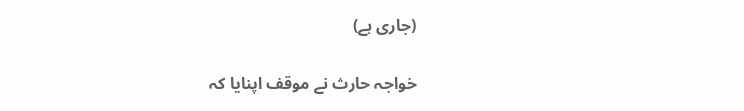(جاری ہے)

خواجہ حارث نے موقف اپنایا کہ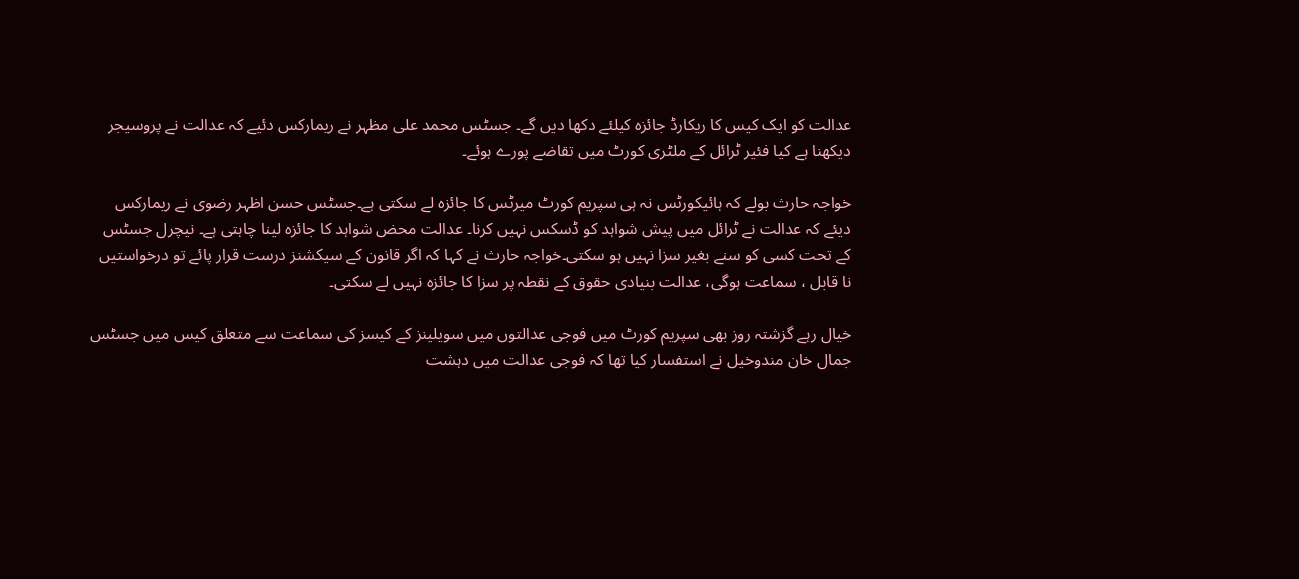عدالت کو ایک کیس کا ریکارڈ جائزہ کیلئے دکھا دیں گے۔ جسٹس محمد علی مظہر نے ریمارکس دئیے کہ عدالت نے پروسیجر دیکھنا ہے کیا فئیر ٹرائل کے ملٹری کورٹ میں تقاضے پورے ہوئے۔

خواجہ حارث بولے کہ ہائیکورٹس نہ ہی سپریم کورٹ میرٹس کا جائزہ لے سکتی ہے۔جسٹس حسن اظہر رضوی نے ریمارکس دیئے کہ عدالت نے ٹرائل میں پیش شواہد کو ڈسکس نہیں کرنا۔ عدالت محض شواہد کا جائزہ لینا چاہتی ہے۔ نیچرل جسٹس کے تحت کسی کو سنے بغیر سزا نہیں ہو سکتی۔خواجہ حارث نے کہا کہ اگر قانون کے سیکشنز درست قرار پائے تو درخواستیں نا قابل ، سماعت ہوگی، عدالت بنیادی حقوق کے نقطہ پر سزا کا جائزہ نہیں لے سکتی۔

خیال رہے گزشتہ روز بھی سپریم کورٹ میں فوجی عدالتوں میں سویلینز کے کیسز کی سماعت سے متعلق کیس میں جسٹس جمال خان مندوخیل نے استفسار کیا تھا کہ فوجی عدالت میں دہشت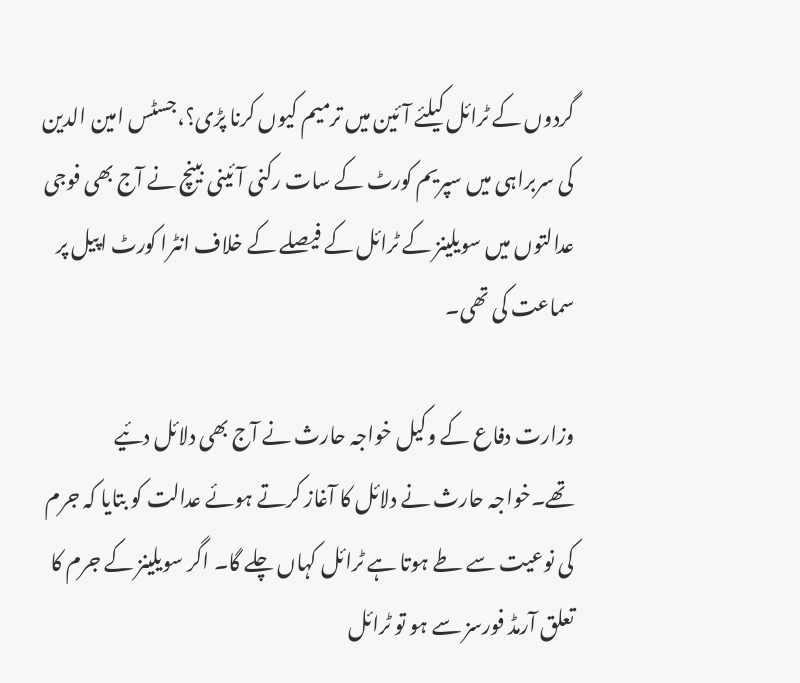گردوں کے ٹرائل کیلئے آئین میں ترمیم کیوں کرنا پڑی؟،جسٹس امین الدین کی سربراہی میں سپریم کورٹ کے سات رکنی آئینی بینچ نے آج بھی فوجی عدالتوں میں سویلینز کے ٹرائل کے فیصلے کے خلاف انٹرا کورٹ اپیل پر سماعت کی تھی۔

وزارت دفاع کے وکیل خواجہ حارث نے آج بھی دلائل دئیے تھے۔خواجہ حارث نے دلائل کا آغاز کرتے ہوئے عدالت کو بتایا کہ جرم کی نوعیت سے طے ہوتا ہے ٹرائل کہاں چلے گا۔ اگر سویلینز کے جرم کا تعلق آرمڈ فورسز سے ہو تو ٹرائل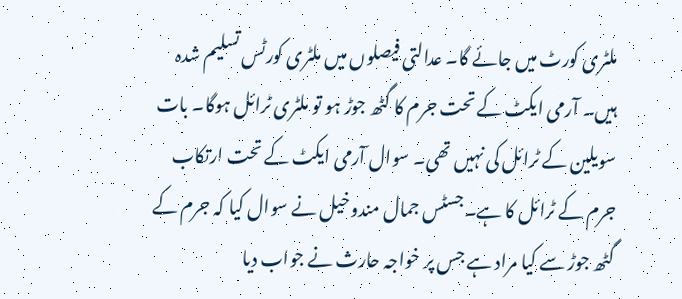ملٹری کورٹ میں جائے گا۔ عدالتی فیصلوں میں ملٹری کورٹس تسلیم شدہ ہیں۔ آرمی ایکٹ کے تحت جرم کا گٹھ جوڑ ہو تو ملٹری ٹرائل ہوگا۔ بات سویلین کے ٹرائل کی نہیں تھی۔ سوال آرمی ایکٹ کے تحت ارتکاب جرم کے ٹرائل کا ہے۔جسٹس جمال مندوخیل نے سوال کیا کہ جرم کے گٹھ جوڑ سے کیا مراد ہے جس پر خواجہ حارث نے جواب دیا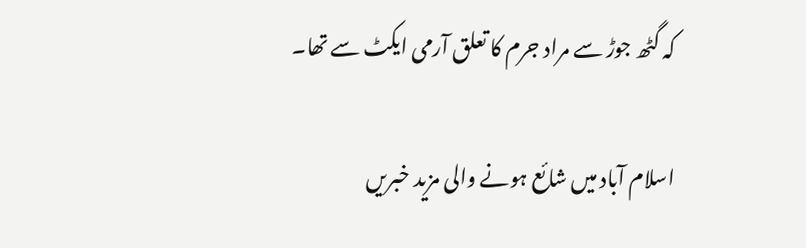کہ گٹھ جوڑ سے مراد جرم کا تعلق آرمی ایکٹ سے تھا۔

اسلام آباد میں شائع ہونے والی مزید خبریں